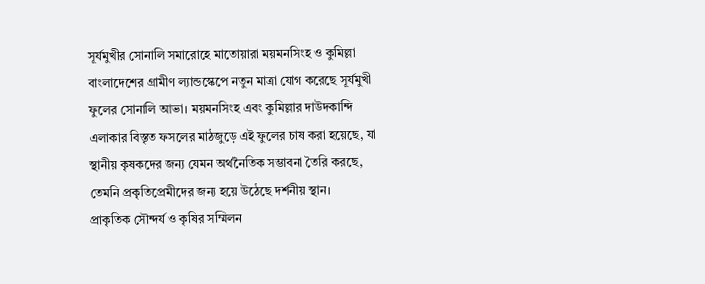সূর্যমুখীর সোনালি সমারোহে মাতোয়ারা ময়মনসিংহ ও কুমিল্লা
বাংলাদেশের গ্রামীণ ল্যান্ডস্কেপে নতুন মাত্রা যোগ করেছে সূর্যমুখী ফুলের সোনালি আভা। ময়মনসিংহ এবং কুমিল্লার দাউদকান্দি এলাকার বিস্তৃত ফসলের মাঠজুড়ে এই ফুলের চাষ করা হয়েছে, যা স্থানীয় কৃষকদের জন্য যেমন অর্থনৈতিক সম্ভাবনা তৈরি করছে, তেমনি প্রকৃতিপ্রেমীদের জন্য হয়ে উঠেছে দর্শনীয় স্থান।
প্রাকৃতিক সৌন্দর্য ও কৃষির সম্মিলন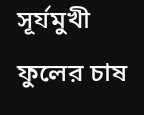সূর্যমুখী ফুলের চাষ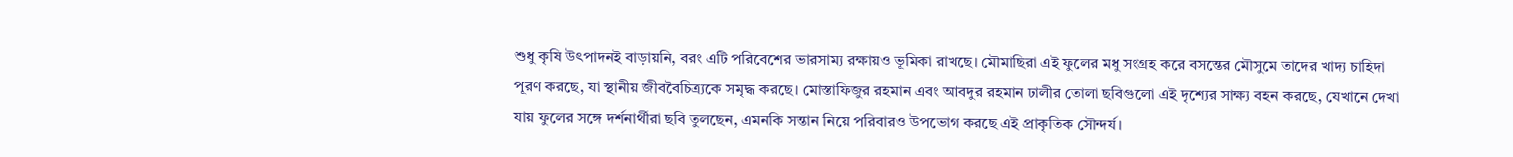শুধু কৃষি উৎপাদনই বাড়ায়নি, বরং এটি পরিবেশের ভারসাম্য রক্ষায়ও ভূমিকা রাখছে। মৌমাছিরা এই ফুলের মধু সংগ্রহ করে বসন্তের মৌসুমে তাদের খাদ্য চাহিদা পূরণ করছে, যা স্থানীয় জীববৈচিত্র্যকে সমৃদ্ধ করছে। মোস্তাফিজুর রহমান এবং আবদুর রহমান ঢালীর তোলা ছবিগুলো এই দৃশ্যের সাক্ষ্য বহন করছে, যেখানে দেখা যায় ফুলের সঙ্গে দর্শনার্থীরা ছবি তুলছেন, এমনকি সন্তান নিয়ে পরিবারও উপভোগ করছে এই প্রাকৃতিক সৌন্দর্য।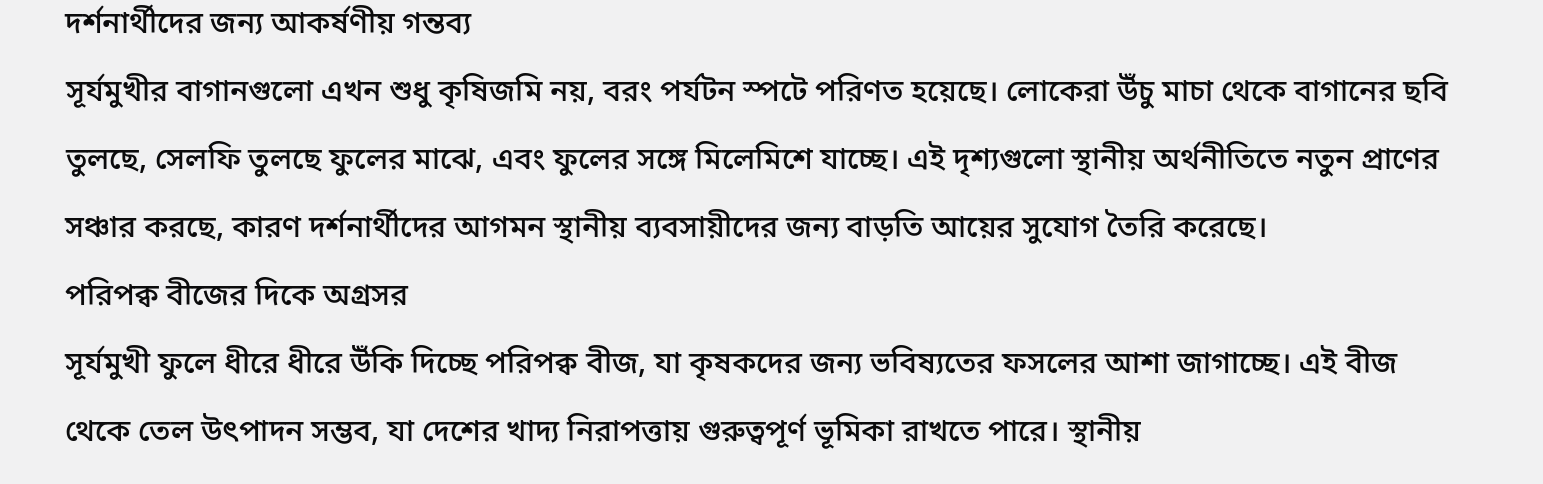দর্শনার্থীদের জন্য আকর্ষণীয় গন্তব্য
সূর্যমুখীর বাগানগুলো এখন শুধু কৃষিজমি নয়, বরং পর্যটন স্পটে পরিণত হয়েছে। লোকেরা উঁচু মাচা থেকে বাগানের ছবি তুলছে, সেলফি তুলছে ফুলের মাঝে, এবং ফুলের সঙ্গে মিলেমিশে যাচ্ছে। এই দৃশ্যগুলো স্থানীয় অর্থনীতিতে নতুন প্রাণের সঞ্চার করছে, কারণ দর্শনার্থীদের আগমন স্থানীয় ব্যবসায়ীদের জন্য বাড়তি আয়ের সুযোগ তৈরি করেছে।
পরিপক্ব বীজের দিকে অগ্রসর
সূর্যমুখী ফুলে ধীরে ধীরে উঁকি দিচ্ছে পরিপক্ব বীজ, যা কৃষকদের জন্য ভবিষ্যতের ফসলের আশা জাগাচ্ছে। এই বীজ থেকে তেল উৎপাদন সম্ভব, যা দেশের খাদ্য নিরাপত্তায় গুরুত্বপূর্ণ ভূমিকা রাখতে পারে। স্থানীয়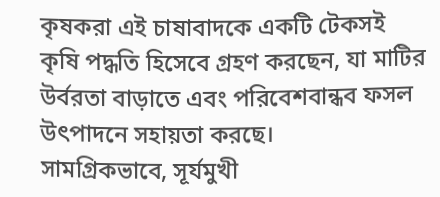কৃষকরা এই চাষাবাদকে একটি টেকসই কৃষি পদ্ধতি হিসেবে গ্রহণ করছেন, যা মাটির উর্বরতা বাড়াতে এবং পরিবেশবান্ধব ফসল উৎপাদনে সহায়তা করছে।
সামগ্রিকভাবে, সূর্যমুখী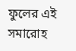ফুলের এই সমারোহ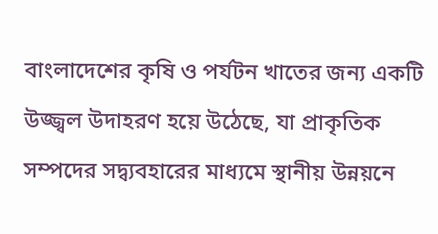বাংলাদেশের কৃষি ও পর্যটন খাতের জন্য একটি উজ্জ্বল উদাহরণ হয়ে উঠেছে, যা প্রাকৃতিক সম্পদের সদ্ব্যবহারের মাধ্যমে স্থানীয় উন্নয়নে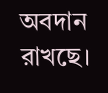অবদান রাখছে।